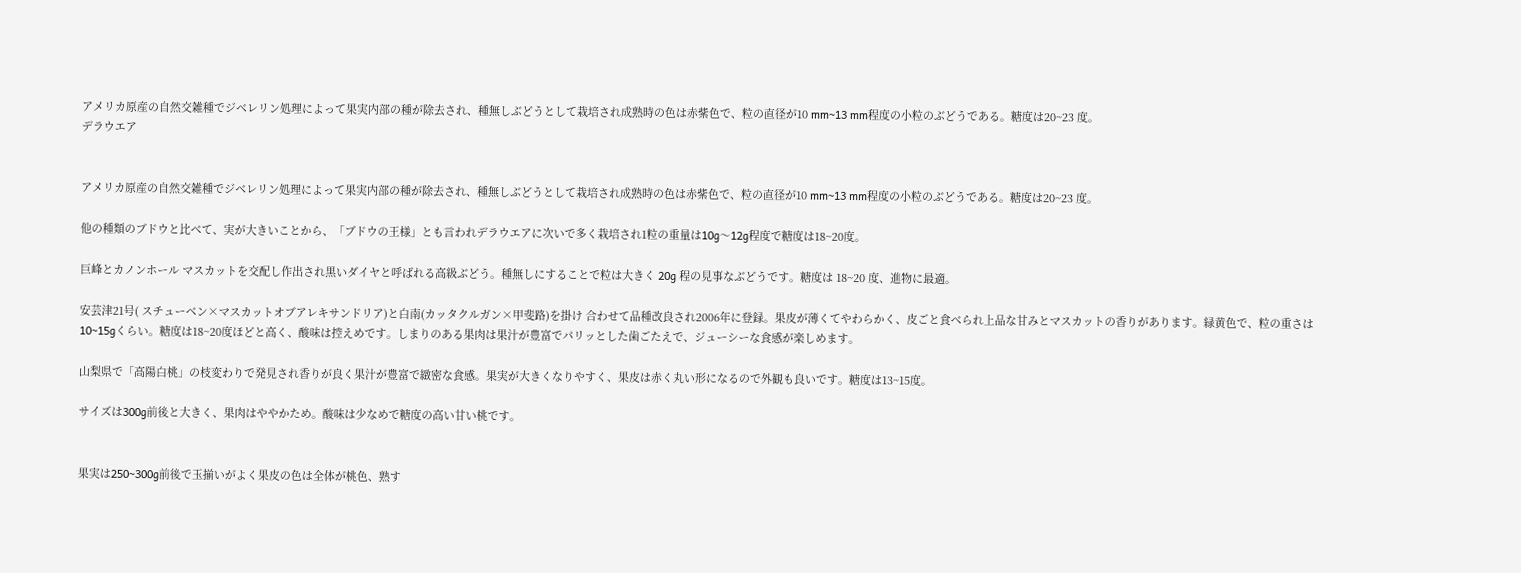アメリカ原産の自然交雑種でジベレリン処理によって果実内部の種が除去され、種無しぶどうとして栽培され成熟時の色は赤紫色で、粒の直径が10 mm~13 mm程度の小粒のぶどうである。糖度は20~23 度。
デラウエア


アメリカ原産の自然交雑種でジベレリン処理によって果実内部の種が除去され、種無しぶどうとして栽培され成熟時の色は赤紫色で、粒の直径が10 mm~13 mm程度の小粒のぶどうである。糖度は20~23 度。

他の種類のブドウと比べて、実が大きいことから、「ブドウの王様」とも言われデラウエアに次いで多く栽培され1粒の重量は10g〜12g程度で糖度は18~20度。

巨峰とカノンホール マスカットを交配し作出され黒いダイヤと呼ばれる高級ぶどう。種無しにすることで粒は大きく 20g 程の見事なぶどうです。糖度は 18~20 度、進物に最適。

安芸津21号( スチューベン×マスカットオブアレキサンドリア)と白南(カッタクルガン×甲斐路)を掛け 合わせて品種改良され2006年に登録。果皮が薄くてやわらかく、皮ごと食べられ上品な甘みとマスカットの香りがあります。緑黄色で、粒の重さは10~15gくらい。糖度は18~20度ほどと高く、酸味は控えめです。しまりのある果肉は果汁が豊富でパリッとした歯ごたえで、ジューシーな食感が楽しめます。

山梨県で「高陽白桃」の枝変わりで発見され香りが良く果汁が豊富で緻密な食感。果実が大きくなりやすく、果皮は赤く丸い形になるので外観も良いです。糖度は13~15度。

サイズは300g前後と大きく、果肉はややかため。酸味は少なめで糖度の高い甘い桃です。


果実は250~300g前後で玉揃いがよく果皮の色は全体が桃色、熟す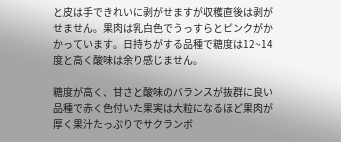と皮は手できれいに剥がせますが収穫直後は剥がせません。果肉は乳白色でうっすらとピンクがかかっています。日持ちがする品種で糖度は12~14度と高く酸味は余り感じません。

糖度が高く、甘さと酸味のバランスが抜群に良い品種で赤く色付いた果実は大粒になるほど果肉が厚く果汁たっぷりでサクランボ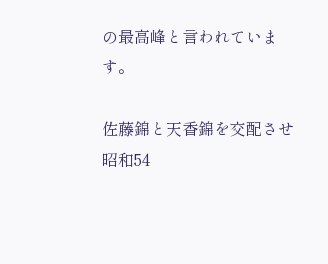の最高峰と言われています。

佐藤錦と天香錦を交配させ昭和54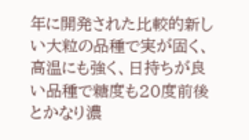年に開発された比較的新しい大粒の品種で実が固く、高温にも強く、日持ちが良い品種で糖度も20度前後とかなり濃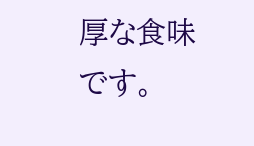厚な食味です。